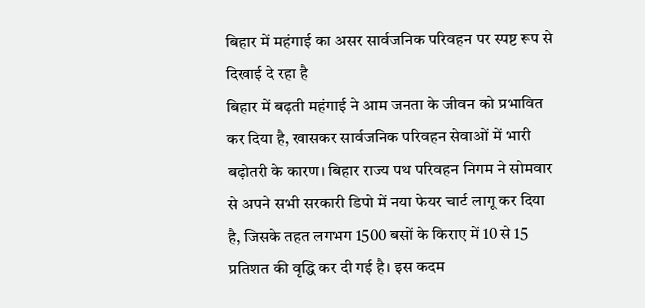बिहार में महंगाई का असर सार्वजनिक परिवहन पर स्पष्ट रूप से दिखाई दे रहा है
बिहार में बढ़ती महंगाई ने आम जनता के जीवन को प्रभावित कर दिया है, खासकर सार्वजनिक परिवहन सेवाओं में भारी बढ़ोतरी के कारण। बिहार राज्य पथ परिवहन निगम ने सोमवार से अपने सभी सरकारी डिपो में नया फेयर चार्ट लागू कर दिया है, जिसके तहत लगभग 1500 बसों के किराए में 10 से 15 प्रतिशत की वृद्धि कर दी गई है। इस कदम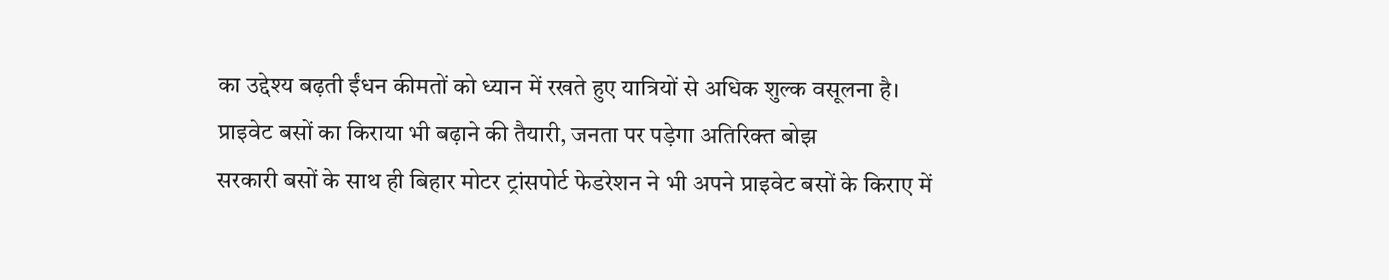का उद्देश्य बढ़ती ईंधन कीमतों को ध्यान में रखते हुए यात्रियों से अधिक शुल्क वसूलना है।
प्राइवेट बसों का किराया भी बढ़ाने की तैयारी, जनता पर पड़ेगा अतिरिक्त बोझ
सरकारी बसों के साथ ही बिहार मोटर ट्रांसपोर्ट फेडरेशन ने भी अपने प्राइवेट बसों के किराए में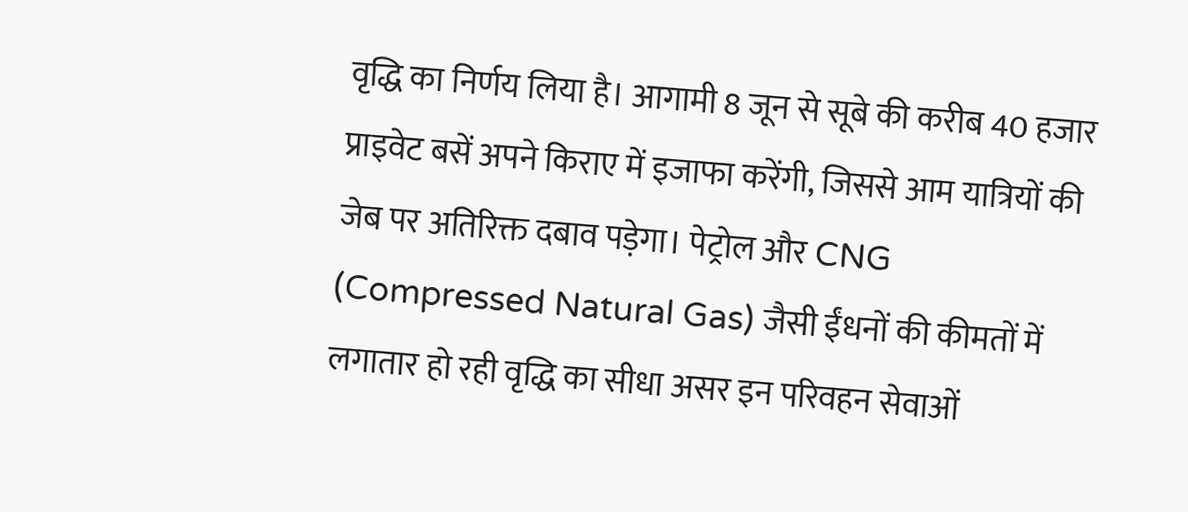वृद्धि का निर्णय लिया है। आगामी 8 जून से सूबे की करीब 40 हजार प्राइवेट बसें अपने किराए में इजाफा करेंगी, जिससे आम यात्रियों की जेब पर अतिरिक्त दबाव पड़ेगा। पेट्रोल और CNG (Compressed Natural Gas) जैसी ईंधनों की कीमतों में लगातार हो रही वृद्धि का सीधा असर इन परिवहन सेवाओं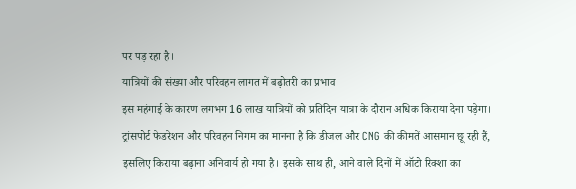पर पड़ रहा है।
यात्रियों की संख्या और परिवहन लागत में बढ़ोतरी का प्रभाव
इस महंगाई के कारण लगभग 16 लाख यात्रियों को प्रतिदिन यात्रा के दौरान अधिक किराया देना पड़ेगा। ट्रांसपोर्ट फेडरेशन और परिवहन निगम का मानना है कि डीजल और CNG की कीमतें आसमान छू रही हैं, इसलिए किराया बढ़ाना अनिवार्य हो गया है। इसके साथ ही, आने वाले दिनों में ऑटो रिक्शा का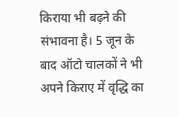किराया भी बढ़ने की संभावना है। 5 जून के बाद ऑटो चालकों ने भी अपने किराए में वृद्धि का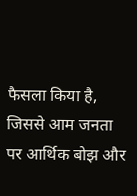फैसला किया है, जिससे आम जनता पर आर्थिक बोझ और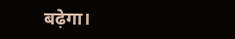बढ़ेगा।